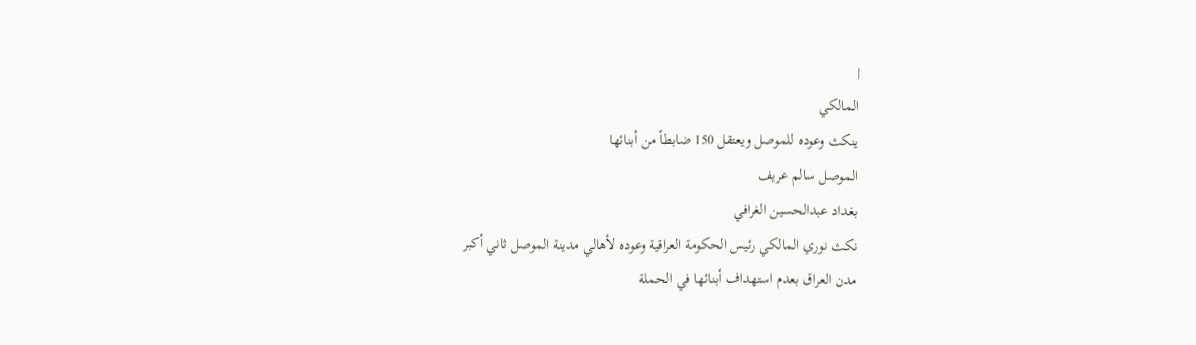|
المالكي
ينكث وعوده للموصل ويعتقل 150 ضابطاً من أبنائها
الموصل سالم عريف
بغداد عبدالحسين الغرافي
نكث نوري المالكي رئيس الحكومة العراقية وعوده لأهالي مدينة الموصل ثاني أكبر
مدن العراق بعدم استهداف أبنائها في الحملة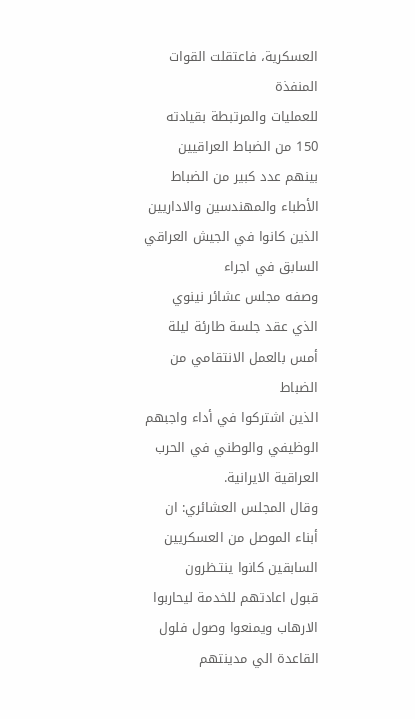العسكرية، فاعتقلت القوات المنفذة
للعمليات والمرتبطة بقيادته 150 من الضباط العراقيين بينهم عدد كبير من الضباط
الأطباء والمهندسين والاداريين الذين كانوا في الجيش العراقي السابق في اجراء
وصفه مجلس عشائر نينوي الذي عقد جلسة طارئة ليلة أمس بالعمل الانتقامي من الضباط
الذين اشتركوا في أداء واجبهم الوظيفي والوطني في الحرب العراقية الايرانية.
وقال المجلس العشائري: ان أبناء الموصل من العسكريين السابقين كانوا ينتـظرون
قبول اعادتهم للخدمة ليحاربوا الارهاب ويمنعوا وصول فلول القاعدة الي مدينتهم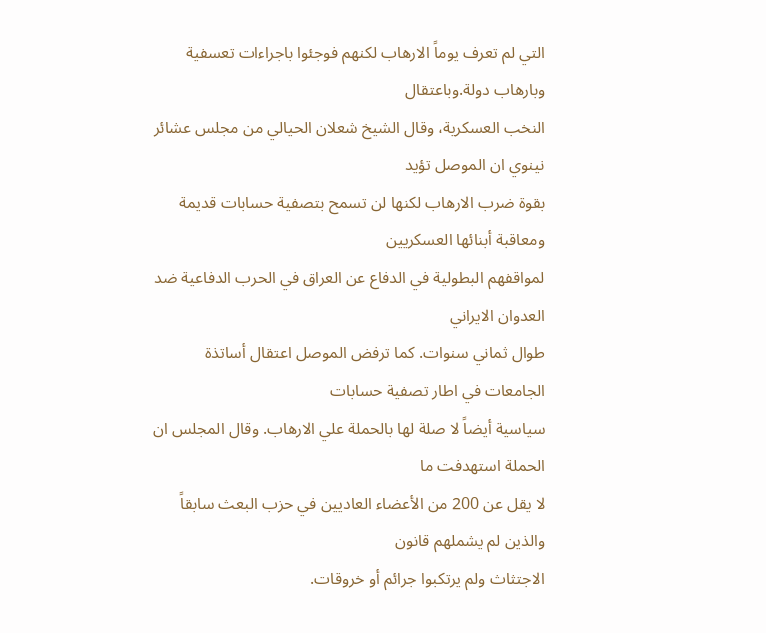التي لم تعرف يوماً الارهاب لكنهم فوجئوا باجراءات تعسفية وبارهاب دولة.وباعتقال
النخب العسكرية، وقال الشيخ شعلان الحيالي من مجلس عشائر نينوي ان الموصل تؤيد
بقوة ضرب الارهاب لكنها لن تسمح بتصفية حسابات قديمة ومعاقبة أبنائها العسكريين
لمواقفهم البطولية في الدفاع عن العراق في الحرب الدفاعية ضد العدوان الايراني
طوال ثماني سنوات. كما ترفض الموصل اعتقال أساتذة الجامعات في اطار تصفية حسابات
سياسية أيضاً لا صلة لها بالحملة علي الارهاب. وقال المجلس ان الحملة استهدفت ما
لا يقل عن 200 من الأعضاء العاديين في حزب البعث سابقاً والذين لم يشملهم قانون
الاجتثاث ولم يرتكبوا جرائم أو خروقات.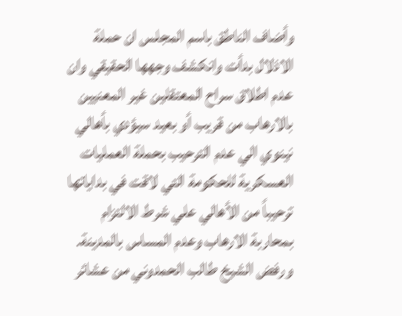وأضاف الناطق باسم المجلس ان حملة
الاذلال بدأت وانكشف وجهها الحقيقي وان عدم اطلاق سراح المعتقلين غير المعنيين
بالارهاب من قريب أو بعيد سيؤدي بأهالي نينوي الي عدم الترحيب بحملة العمليات
العسكرية للحكومة التي لاقت في بداياتها ترحيباً من الأهالي علي شرط الالتزام
بمحاربة الارهاب وعدم المساس بالمدينة. ورفض الشيخ طالب الحمدوني من عشائر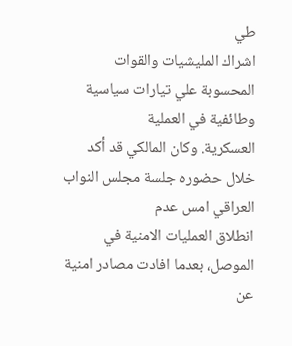طي
اشراك المليشيات والقوات المحسوبة علي تيارات سياسية وطائفية في العملية
العسكرية. وكان المالكي قد أكد خلال حضوره جلسة مجلس النواب العراقي امس عدم
انطلاق العمليات الامنية في الموصل، بعدما افادت مصادر امنية عن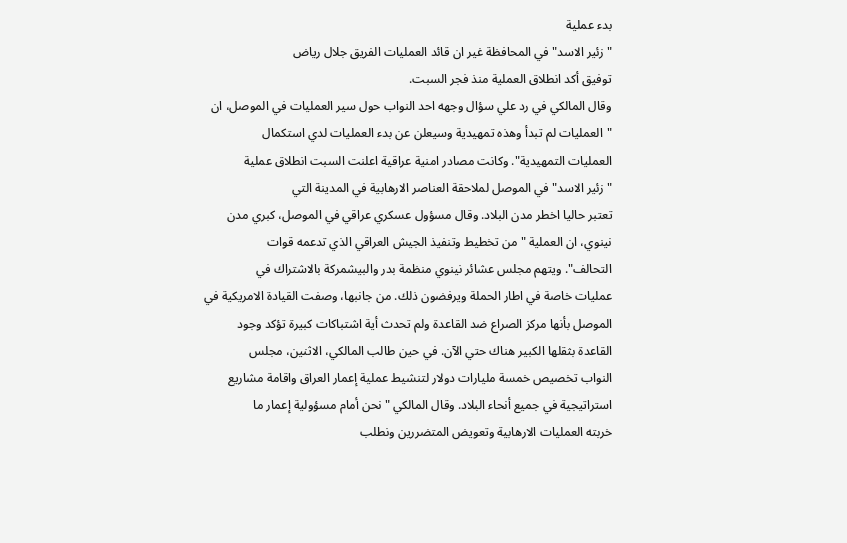بدء عملية
"زئير الاسد" في المحافظة غير ان قائد العمليات الفريق جلال رياض
توفيق أكد انطلاق العملية منذ فجر السبت.
وقال المالكي في رد علي سؤال وجهه احد النواب حول سير العمليات في الموصل، ان
"العمليات لم تبدأ وهذه تمهيدية وسيعلن عن بدء العمليات لدي استكمال
العمليات التمهيدية". وكانت مصادر امنية عراقية اعلنت السبت انطلاق عملية
"زئير الاسد" في الموصل لملاحقة العناصر الارهابية في المدينة التي
تعتبر حاليا اخطر مدن البلاد. وقال مسؤول عسكري عراقي في الموصل، كبري مدن
نينوي، ان العملية "من تخطيط وتنفيذ الجيش العراقي الذي تدعمه قوات
التحالف". ويتهم مجلس عشائر نينوي منظمة بدر والبيشمركة بالاشتراك في
عمليات خاصة في اطار الحملة ويرفضون ذلك. من جانبها، وصفت القيادة الامريكية في
الموصل بأنها مركز الصراع ضد القاعدة ولم تحدث أية اشتباكات كبيرة تؤكد وجود
القاعدة بثقلها الكبير هناك حتي الآن. في حين طالب المالكي، الاثنين، مجلس
النواب تخصيص خمسة مليارات دولار لتنشيط عملية إعمار العراق واقامة مشاريع
استراتيجية في جميع أنحاء البلاد. وقال المالكي "نحن أمام مسؤولية إعمار ما
خربته العمليات الارهابية وتعويض المتضررين ونطلب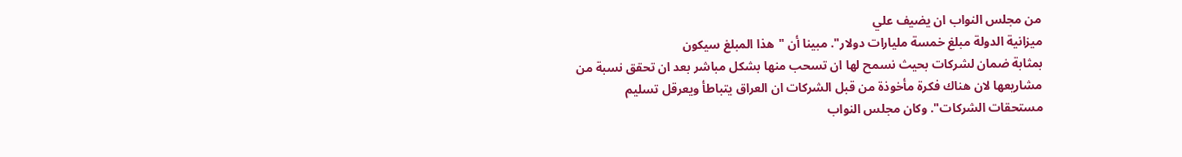من مجلس النواب ان يضيف علي
ميزانية الدولة مبلغ خمسة مليارات دولار". مبينا أن "هذا المبلغ سيكون
بمثابة ضمان لشركات بحيث نسمح لها ان تسحب منها بشكل مباشر بعد ان تحقق نسبة من
مشاريعها لان هناك فكرة مأخوذة من قبل الشركات ان العراق يتباطأ ويعرقل تسليم
مستحقات الشركات". وكان مجلس النواب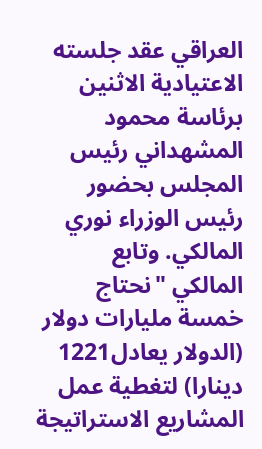العراقي عقد جلسته الاعتيادية الاثنين
برئاسة محمود المشهداني رئيس المجلس بحضور رئيس الوزراء نوري المالكي. وتابع
المالكي "نحتاج خمسة مليارات دولار (الدولار يعادل1221 دينارا) لتغطية عمل
المشاريع الاستراتيجة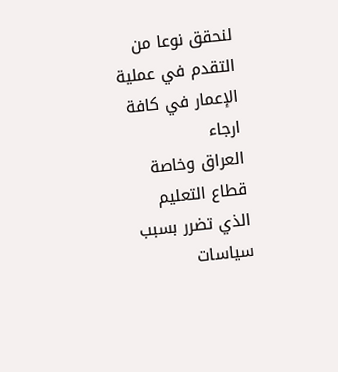لنحقق نوعا من التقدم في عملية الإعمار في كافة ارجاء
العراق وخاصة قطاع التعليم الذي تضرر بسبب سياسات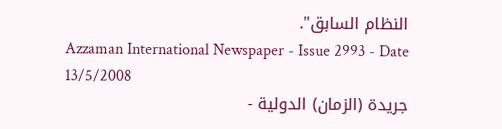النظام السابق".
Azzaman International Newspaper - Issue 2993 - Date 13/5/2008
جريدة (الزمان) الدولية -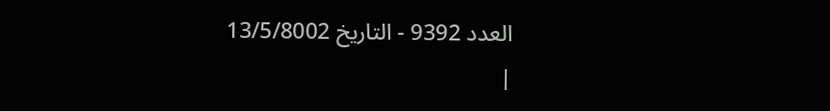العدد 9392 - التاريخ 13/5/8002
|